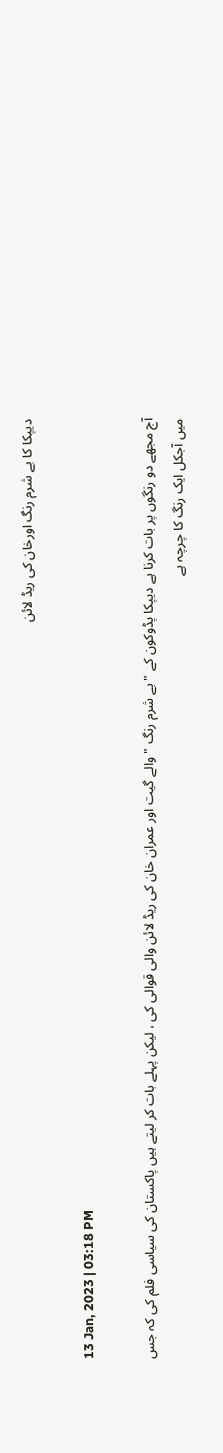دیپکا کا بے شرم رنگ اورخان کی ریڈ لائن

13 Jan, 2023 | 03:18 PM

آج مجھے دو رنگوں پر بات کرنا ہے دیپکا پڈوکون کے "بے شرم رنگ " والے گیت اور عمران خان کی ریڈ لائن والی قوالی کی ، لیکن پہلے بات کر لیتے ہیں پاکستان کی سیاسی فلم کی کہ جس میں آجکل ایک رنگ کا چرچہ ہے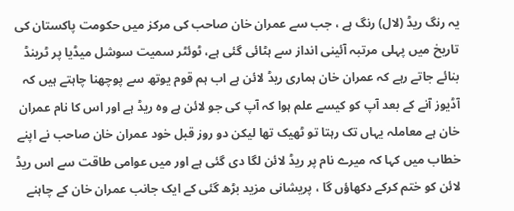یہ رنگ ریڈ (لال) رنگ ہے ، جب سے عمران خان صاحب کی مرکز میں حکومت پاکستان کی تاریخ میں پہلی مرتبہ آئینی انداز سے ہٹائی گئی ہے، ٹوئٹر سمیت سوشل میڈیا پر ٹرینڈ بنائے جاتے رہے کہ عمران خان ہماری ریڈ لائن ہے اب ہم قوم یوتھ سے پوچھنا چاہتے ہیں کہ آڈیوز آنے کے بعد آپ کو کیسے علم ہوا کہ آپ کی جو لائن ہے وہ ریڈ ہے اور اس کا نام عمران خان ہے معاملہ یہاں تک رہتا تو ٹھیک تھا لیکن دو روز قبل خود عمران خان صاحب نے اپنے خطاب میں کہا کہ میرے نام پر ریڈ لائن لگا دی گئی ہے اور میں عوامی طاقت سے اس ریڈ لائن کو ختم کرکے دکھاؤں گا ، پریشانی مزید بڑھ گئی کے ایک جانب عمران خان کے چاہنے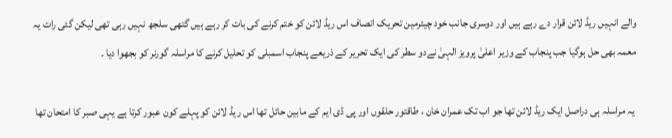والے انہیں ریڈ لائن قرار دے رہے ہیں اور دوسری جانب خود چیئرمین تحریک انصاف اس ریڈ لائن کو ختم کرنے کی بات کر رہے ہیں گتھی سلجھ نہیں رہی تھی لیکن گئی رات یہ معمہ بھی حل ہوگیا جب پنجاب کے وزیر اعلیٰ پرویز الہیٰ نےدو سطر کی ایک تحریر کے ذریعے پنجاب اسمبلی کو تحلیل کرنے کا مراسلہ گورنر کو بجھوا دیا ۔

 یہ مراسلہ ہی دراصل ایک ریڈ لائن تھا جو اب تک عمران خان ، طاقتور حلقوں اور پی ڈی ایم کے مابین حائل تھا اس ریڈ لائن کو پہلے کون عبور کرتا ہے یہی صبر کا امتحان تھا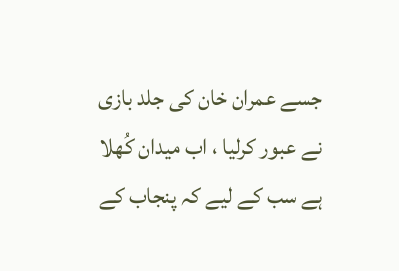جسے عمران خان کی جلد بازی نے عبور کرلیا ، اب میدان کُھلا ہے سب کے لیے کہ پنجاب کے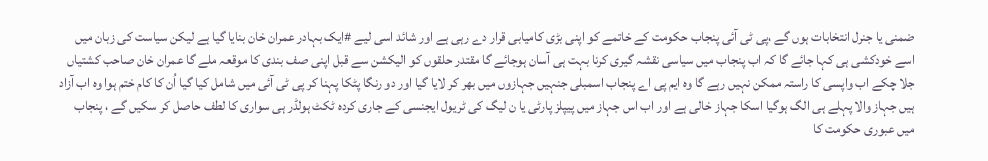ضمنی یا جنرل انتخابات ہوں گے ،پی ٹی آئی پنجاب حکومت کے خاتمے کو اپنی بڑی کامیابی قرار دے رہی ہے اور شائد اسی لیے #ایک بہادر عمران خان بنایا گیا ہے لیکن سیاست کی زبان میں اسے خودکشی ہی کہا جائے گا کہ اب پنجاب میں سیاسی نقشہ گیری کرنا بہت ہی آسان ہوجائے گا مقتدر حلقوں کو الیکشن سے قبل اپنی صف بندی کا موقعہ ملے گا عمران خان صاحب کشتیاں جلا چکے اب واپسی کا راستہ ممکن نہیں رہے گا وہ ایم پی اے پنجاب اسمبلی جنہیں جہازوں میں بھر کر لایا گیا اور دو رنگا پٹکا پہنا کر پی ٹی آئی میں شامل کیا گیا اُن کا کام ختم ہوا وہ اب آزاد ہیں جہاز والا پہلے ہی الگ ہوگیا اسکا جہاز خالی ہے اور اب اس جہاز میں پیپلز پارٹی یا ن لیگ کی ٹریول ایجنسی کے جاری کردہ ٹکٹ ہولڈر ہی سواری کا لطف حاصل کر سکیں گے ، پنجاب میں عبوری حکومت کا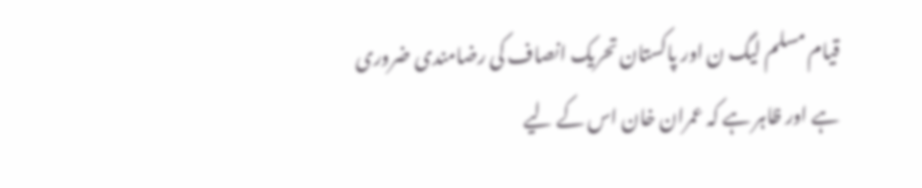قیام مسلم لیگ ن اور پاکستان تحریک انصاف کی رضامندی ضروری ہے اور ظاہر ہے کہ عمران خان اس کے لیے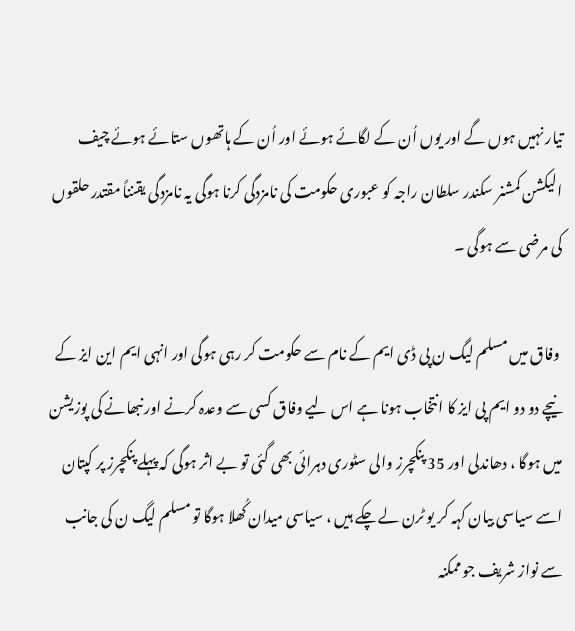تیار نہیں ہوں گے اور یوں اُن کے لگائے ہوئے اور اُن کے ہاتھوں ستائے ہوئے چیف الیکشن کمشنر سکندر سلطان راجہ کو عبوری حکومت کی نامزدگی کرنا ہوگی یہ نامزدگی یقنناً مقتدر حلقوں کی مرضی سے ہوگی ۔

 وفاق میں مسلم لیگ ن پی ڈی ایم کے نام سے حکومت کر رہی ہوگی اور انہی ایم این ایز کے نیچے دو دو ایم پی ایز کا انتخاب ہونا ہے اس لیے وفاق کسی سے وعدہ کرنے اور نبھانے کی پوزیشن میں ہوگا ، دھاندلی اور 35 پنکچرز والی سٹوری دہرائی بھی گئی تو بے اثر ہوگی کہ پہلے پنکچرز پر کپتان اسے سیاسی بیان کہہ کر یو ٹرن لے چکے ہیں ، سیاسی میدان کُھلا ہوگا تو مسلم لیگ ن کی جانب سے نواز شریف جو ممکنہ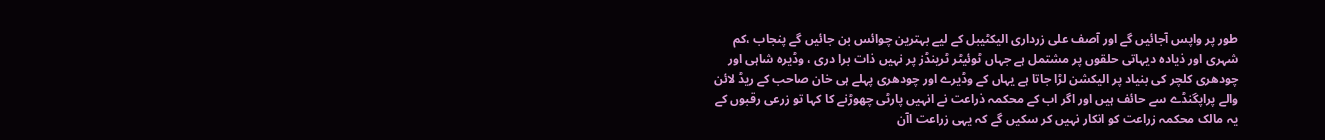طور پر واپس آجائیں گے اور آصف علی زرداری الیکٹیبل کے لیے بہترین چوائس بن جائیں گے پنجاب ،کم شہری اور ذیادہ دیہاتی حلقوں پر مشتمل ہے جہاں ٹوئیٹر ٹرینڈز پر نہیں ذات برا دری ، وڈیرہ شاہی اور چودھری کلچر کی بنیاد پر الیکشن لڑا جاتا ہے یہاں کے وڈیرے اور چودھری پہلے ہی خان صاحب کے ریڈ لائن والے پراپگنڈے سے حائف ہیں اور اگر اب کے محکمہ ذراعت نے انہیں پارٹی چھوڑنے کا کہا تو زرعی رقبوں کے یہ مالک محکمہ زراعت کو انکار نہیں کر سکیں گے کہ یہی زراعت اآن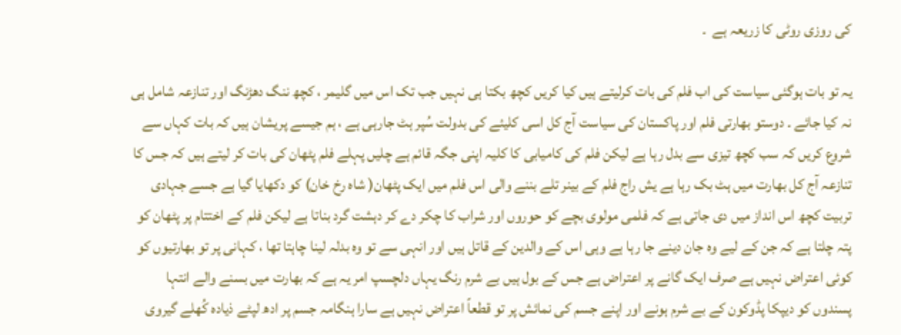کی روزی روٹی کا زریعہ ہے  ۔

یہ تو بات ہوگئی سیاست کی اب فلم کی بات کرلیتے ہیں کیا کریں کچھ بکتا ہی نہیں جب تک اس میں گلیمر ، کچھ ننگ دھڑنگ اور تنازعہ شامل ہی نہ کیا جائے ۔ دوستو بھارتی فلم اور پاکستان کی سیاست آج کل اسی کلیئے کی بدولت سُپر ہٹ جارہی ہے ، ہم جیسے پریشان ہیں کہ بات کہاں سے شروع کریں کہ سب کچھ تیزی سے بدل رہا ہے لیکن فلم کی کامیابی کا کلیہ اپنی جگہ قائم ہے چلیں پہلے فلم پٹھان کی بات کر لیتے ہیں کہ جس کا تنازعہ آج کل بھارت میں ہٹ بک رہا ہے یش راج فلم کے بینر تلے بننے والی اس فلم میں ایک پٹھان( شاہ رخ خان) کو دکھایا گیا ہے جسے جہادی تربیت کچھ اس انداز میں دی جاتی ہے کہ فلمی مولوی بچے کو حوروں اور شراب کا چکر دے کر دہشت گرد بناتا ہے لیکن فلم کے اختتام پر پٹھان کو پتہ چلتا ہے کہ جن کے لیے وہ جان دینے جا رہا ہے وہی اس کے والدین کے قاتل ہیں اور انہی سے تو وہ بدلہ لینا چاہتا تھا ، کہانی پر تو بھارتیوں کو کوئی اعتراض نہیں ہے صرف ایک گانے پر اعتراض ہے جس کے بول ہیں بے شرم رنگ یہاں دلچسپ امر یہ ہے کہ بھارت میں بسنے والے انتہا پسندوں کو دیپکا پڈوکون کے بے شرم ہونے اور اپنے جسم کی نمائش پر تو قطعاً اعتراض نہیں ہے سارا ہنگامہ جسم پر ادھ لپٹے ذیادہ کُھلے گیروی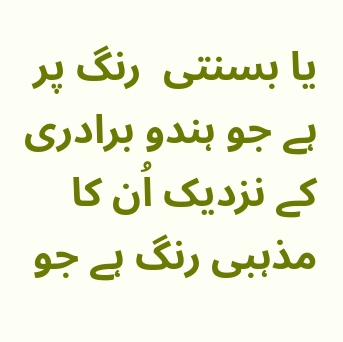یا بسنتی  رنگ پر ہے جو ہندو برادری کے نزدیک اُن کا مذہبی رنگ ہے جو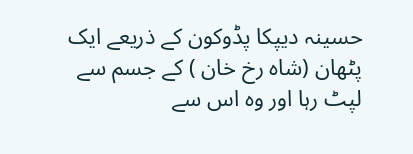حسینہ دیپکا پڈوکون کے ذریعے ایک پٹھان (شاہ رخ خان ) کے جسم سے لپٹ رہا اور وہ اس سے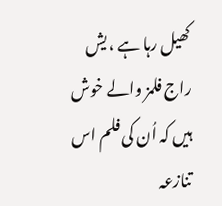کھیل رہا ہے ، یش راج فلمز والے خوش ہیں کہ اُن کی فلم اس تنازعہ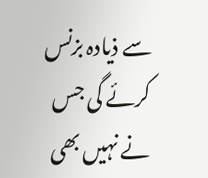سے ذیادہ بزنس کرئے گی جس نے نہیں بھی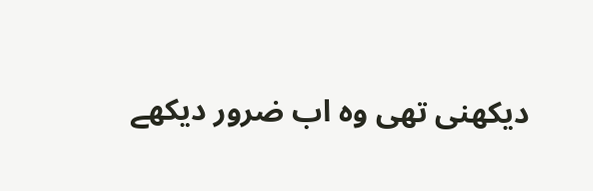دیکھنی تھی وہ اب ضرور دیکھے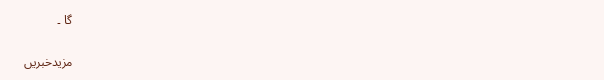گا ۔

مزیدخبریں